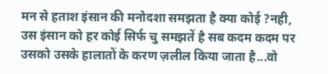मन से हताश इंसान की मनोदशा समझता है क्या कोई ?नही, उस इंसान को हर कोई सिर्फ चु समझतें है सब कदम कदम पर उसको उसके हालातों के करण ज़लील किया जाता है...वो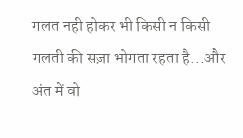गलत नही होकर भी किसी न किसी गलती की सज़ा भोगता रहता है...और अंत में वो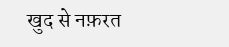खुद से नफ़रत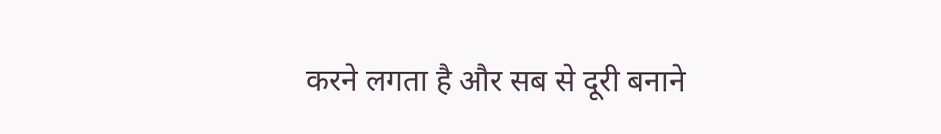करने लगता है और सब से दूरी बनाने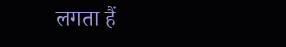लगता हैं